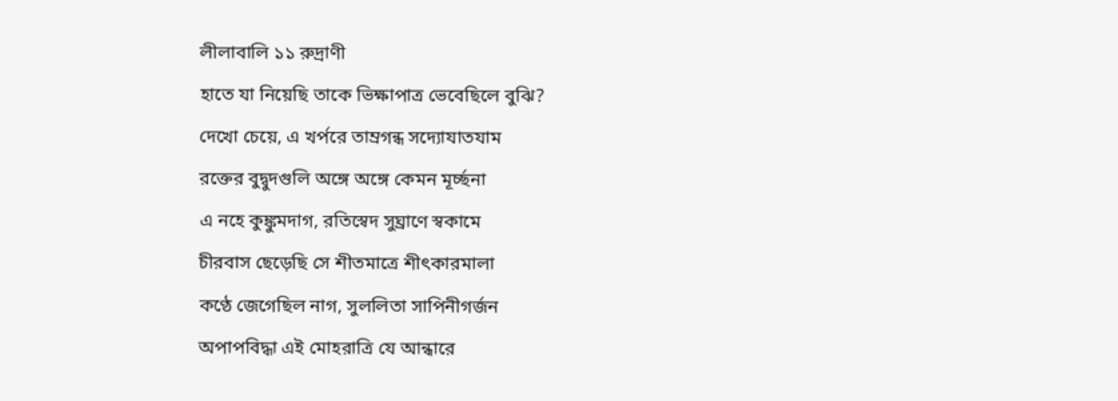লীলাবালি ১১ রুদ্রাণী
হাতে যা নিয়েছি তাকে ভিক্ষাপাত্র ভেবেছিলে বুঝি?
দেখো চেয়ে, এ খর্পরে তাম্রগন্ধ সদ্যোযাতযাম
রক্তের বুদ্বুদগুলি অঙ্গে অঙ্গে কেমন মূর্চ্ছনা
এ নহে কুঙ্কুমদাগ, রতিস্বেদ সুঘ্রাণে স্বকামে
চীরবাস ছেড়েছি সে শীতমাত্রে শীৎকারমালা
কণ্ঠে জেগেছিল নাগ, সুললিতা সাপিনীগর্জন
অপাপবিদ্ধা এই মোহরাত্রি যে আন্ধারে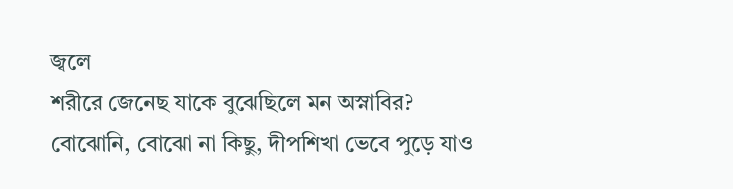জ্বলে
শরীরে জেনেছ যাকে বুঝেছিলে মন অস্নাবির?
বোঝোনি, বোঝো না কিছু, দীপশিখা ভেবে পুড়ে যাও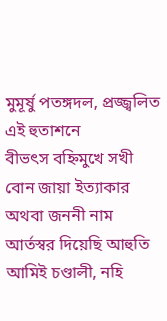মুমূর্ষু পতঙ্গদল, প্রজ্জ্বলিত এই হুতাশনে
বীভৎস বহ্নিমুখে সখী বোন জায়া ইত্যাকার
অথবা জননী নাম আর্তস্বর দিয়েছি আহুতি
আমিই চণ্ডালী, নহি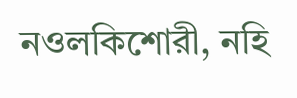নওলকিশোরী, নহি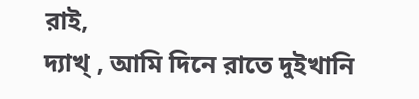রাই,
দ্যাখ্ , আমি দিনে রাতে দুইখানি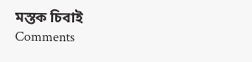মস্তক চিবাই
Comments